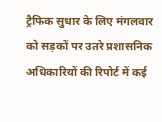ट्रैफिक सुधार के लिए मंगलवार को सड़कों पर उतरे प्रशासनिक अधिकारियों की रिपोर्ट में कई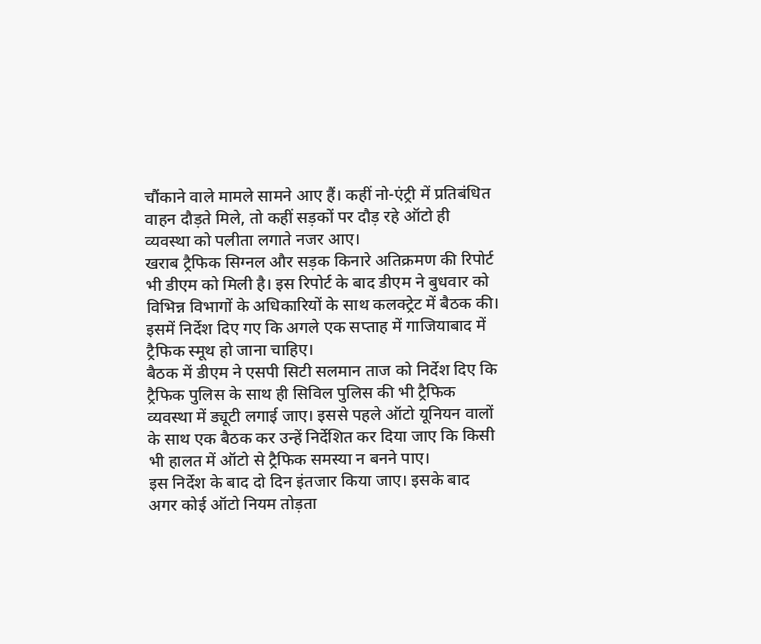चौंकाने वाले मामले सामने आए हैं। कहीं नो-एंट्री में प्रतिबंधित वाहन दौड़ते मिले, तो कहीं सड़कों पर दौड़ रहे ऑटो ही व्यवस्था को पलीता लगाते नजर आए।
खराब ट्रैफिक सिग्नल और सड़क किनारे अतिक्रमण की रिपोर्ट भी डीएम को मिली है। इस रिपोर्ट के बाद डीएम ने बुधवार को विभिन्न विभागों के अधिकारियों के साथ कलक्ट्रेट में बैठक की। इसमें निर्देश दिए गए कि अगले एक सप्ताह में गाजियाबाद में ट्रैफिक स्मूथ हो जाना चाहिए।
बैठक में डीएम ने एसपी सिटी सलमान ताज को निर्देश दिए कि ट्रैफिक पुलिस के साथ ही सिविल पुलिस की भी ट्रैफिक व्यवस्था में ड्यूटी लगाई जाए। इससे पहले ऑटो यूनियन वालों के साथ एक बैठक कर उन्हें निर्देशित कर दिया जाए कि किसी भी हालत में ऑटो से ट्रैफिक समस्या न बनने पाए।
इस निर्देश के बाद दो दिन इंतजार किया जाए। इसके बाद अगर कोई ऑटो नियम तोड़ता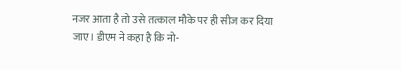नजर आता है तो उसे तत्काल मौके पर ही सीज कर दिया जाए। डीएम ने कहा है कि नो-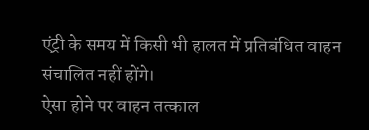एंट्री के समय में किसी भी हालत में प्रतिबंधित वाहन संचालित नहीं होंगे।
ऐसा होने पर वाहन तत्काल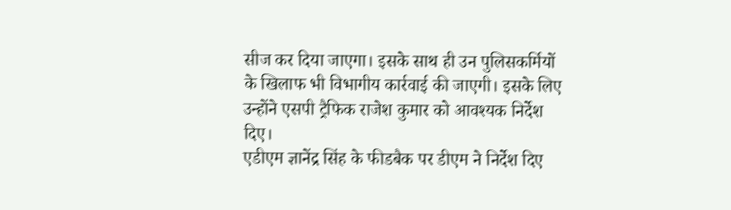सीज कर दिया जाएगा। इसके साथ ही उन पुलिसकर्मियों के खिलाफ भी विभागीय कार्रवाई की जाएगी। इसके लिए उन्होंने एसपी ट्रैफिक राजेश कुमार को आवश्यक निर्देश दिए।
एडीएम ज्ञानेंद्र सिंह के फीडबैक पर डीएम ने निर्देश दिए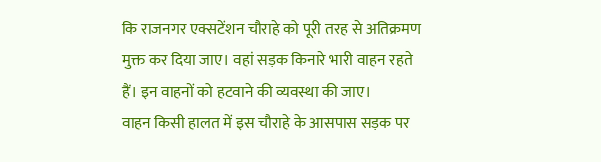कि राजनगर एक्सटेंशन चौराहे को पूरी तरह से अतिक्रमण मुक्त कर दिया जाए। वहां सड़क किनारे भारी वाहन रहते हैं। इन वाहनों को हटवाने की व्यवस्था की जाए।
वाहन किसी हालत में इस चौराहे के आसपास सड़क पर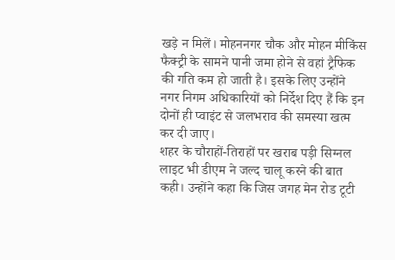खड़े न मिलें। मोहननगर चौक और मोहन मीकिंस फैक्ट्री के सामने पानी जमा होने से वहां ट्रैफिक की गति कम हो जाती है। इसके लिए उन्होंने नगर निगम अधिकारियों को निर्देश दिए हैं कि इन दोनों ही प्वाइंट से जलभराव की समस्या खत्म कर दी जाए।
शहर के चौराहों-तिराहों पर खराब पड़ी सिग्नल लाइट भी डीएम ने जल्द चालू करने की बात कही। उन्होंने कहा कि जिस जगह मेन रोड टूटी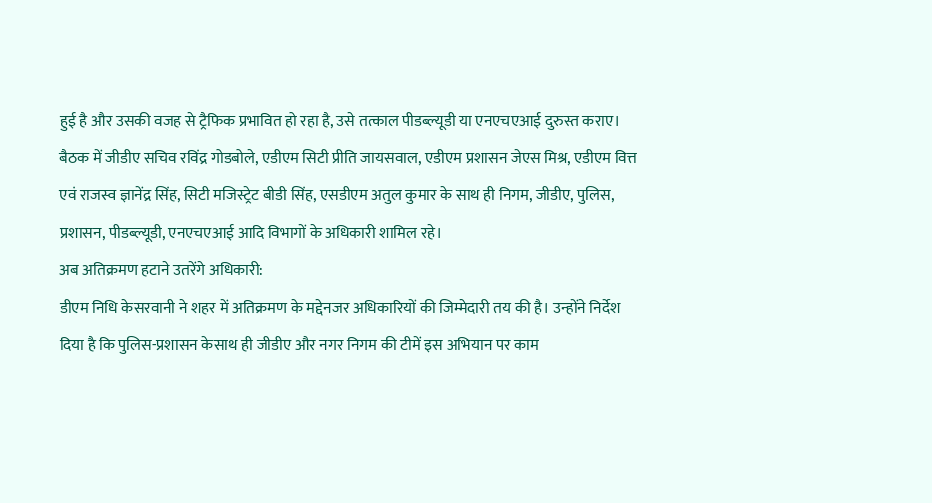हुई है और उसकी वजह से ट्रैफिक प्रभावित हो रहा है, उसे तत्काल पीडब्ल्यूडी या एनएचएआई दुरुस्त कराए।
बैठक में जीडीए सचिव रविंद्र गोडबोले, एडीएम सिटी प्रीति जायसवाल, एडीएम प्रशासन जेएस मिश्र, एडीएम वित्त एवं राजस्व ज्ञानेंद्र सिंह, सिटी मजिस्ट्रेट बीडी सिंह, एसडीएम अतुल कुमार के साथ ही निगम, जीडीए, पुलिस, प्रशासन, पीडब्ल्यूडी, एनएचएआई आदि विभागों के अधिकारी शामिल रहे।
अब अतिक्रमण हटाने उतरेंगे अधिकारी:
डीएम निधि केसरवानी ने शहर में अतिक्रमण के मद्देनजर अधिकारियों की जिम्मेदारी तय की है। उन्होंने निर्देश दिया है कि पुलिस-प्रशासन केसाथ ही जीडीए और नगर निगम की टीमें इस अभियान पर काम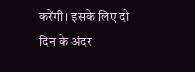करेंगी। इसके लिए दो दिन के अंदर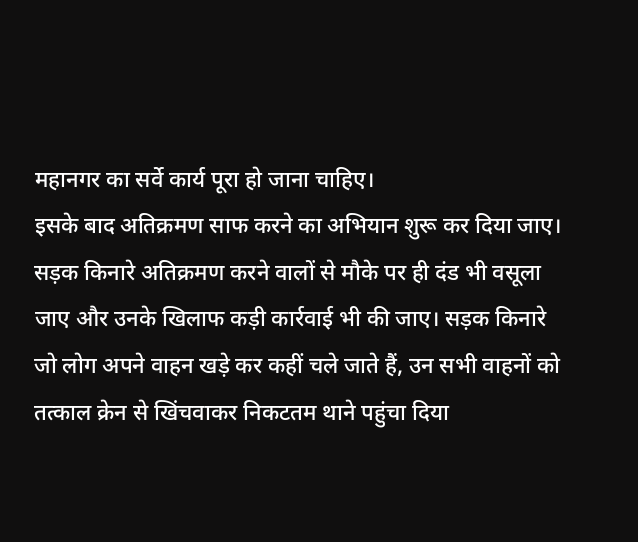महानगर का सर्वे कार्य पूरा हो जाना चाहिए।
इसके बाद अतिक्रमण साफ करने का अभियान शुरू कर दिया जाए। सड़क किनारे अतिक्रमण करने वालों से मौके पर ही दंड भी वसूला जाए और उनके खिलाफ कड़ी कार्रवाई भी की जाए। सड़क किनारे जो लोग अपने वाहन खड़े कर कहीं चले जाते हैं, उन सभी वाहनों को तत्काल क्रेन से खिंचवाकर निकटतम थाने पहुंचा दिया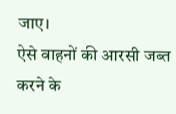जाए।
ऐसे वाहनों की आरसी जब्त करने के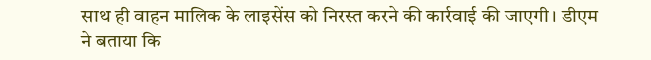साथ ही वाहन मालिक के लाइसेंस को निरस्त करने की कार्रवाई की जाएगी। डीएम ने बताया कि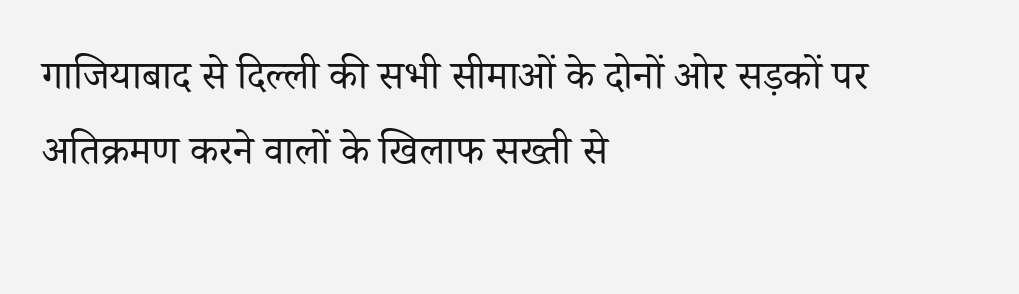गाजियाबाद से दिल्ली की सभी सीमाओं के दोनों ओर सड़कों पर अतिक्रमण करने वालों के खिलाफ सख्ती से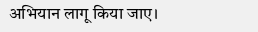अभियान लागू किया जाए।